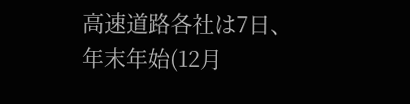高速道路各社は7日、年末年始(12月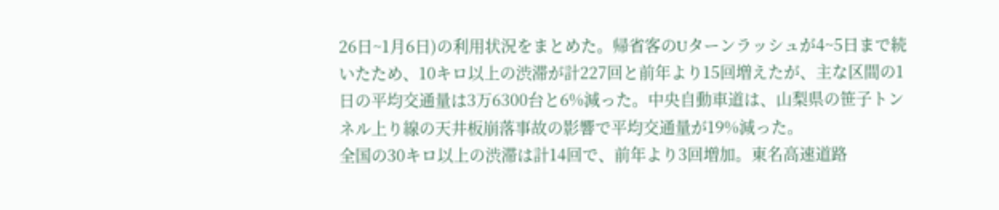26日~1月6日)の利用状況をまとめた。帰省客のUターンラッシュが4~5日まで続いたため、10キロ以上の渋滞が計227回と前年より15回増えたが、主な区間の1日の平均交通量は3万6300台と6%減った。中央自動車道は、山梨県の笹子トンネル上り線の天井板崩落事故の影響で平均交通量が19%減った。
全国の30キロ以上の渋滞は計14回で、前年より3回増加。東名高速道路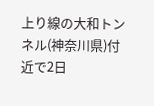上り線の大和トンネル(神奈川県)付近で2日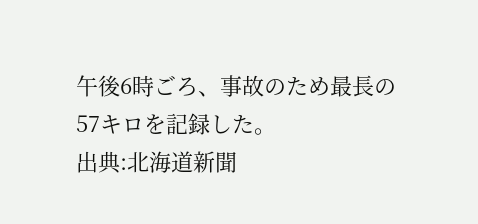午後6時ごろ、事故のため最長の57キロを記録した。
出典:北海道新聞